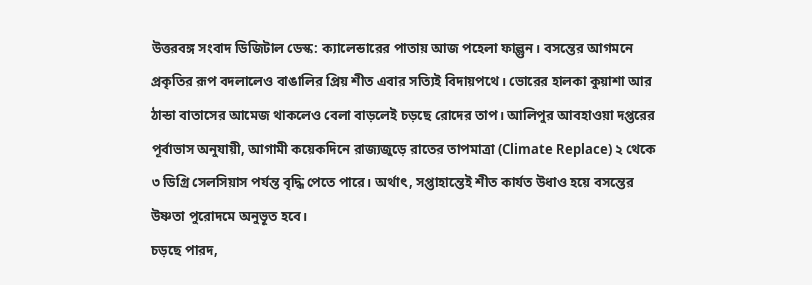উত্তরবঙ্গ সংবাদ ডিজিটাল ডেস্ক: ক্যালেন্ডারের পাতায় আজ পহেলা ফাল্গুন। বসন্তের আগমনে প্রকৃতির রূপ বদলালেও বাঙালির প্রিয় শীত এবার সত্যিই বিদায়পথে। ভোরের হালকা কুয়াশা আর ঠান্ডা বাতাসের আমেজ থাকলেও বেলা বাড়লেই চড়ছে রোদের তাপ। আলিপুর আবহাওয়া দপ্তরের পূর্বাভাস অনুযায়ী, আগামী কয়েকদিনে রাজ্যজুড়ে রাতের তাপমাত্রা (Climate Replace) ২ থেকে ৩ ডিগ্রি সেলসিয়াস পর্যন্ত বৃদ্ধি পেতে পারে। অর্থাৎ, সপ্তাহান্তেই শীত কার্যত উধাও হয়ে বসন্তের উষ্ণতা পুরোদমে অনুভূত হবে।
চড়ছে পারদ,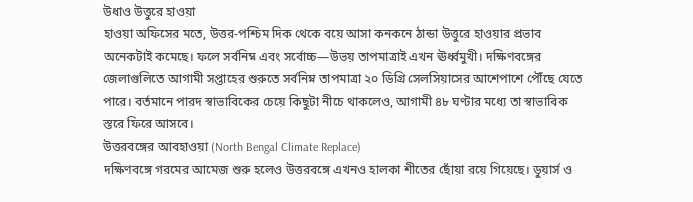উধাও উত্তুরে হাওয়া
হাওয়া অফিসের মতে, উত্তর-পশ্চিম দিক থেকে বয়ে আসা কনকনে ঠান্ডা উত্তুরে হাওয়ার প্রভাব অনেকটাই কমেছে। ফলে সর্বনিম্ন এবং সর্বোচ্চ—উভয় তাপমাত্রাই এখন ঊর্ধ্বমুখী। দক্ষিণবঙ্গের জেলাগুলিতে আগামী সপ্তাহের শুরুতে সর্বনিম্ন তাপমাত্রা ২০ ডিগ্রি সেলসিয়াসের আশেপাশে পৌঁছে যেতে পারে। বর্তমানে পারদ স্বাভাবিকের চেয়ে কিছুটা নীচে থাকলেও, আগামী ৪৮ ঘণ্টার মধ্যে তা স্বাভাবিক স্তরে ফিরে আসবে।
উত্তরবঙ্গের আবহাওয়া (North Bengal Climate Replace)
দক্ষিণবঙ্গে গরমের আমেজ শুরু হলেও উত্তরবঙ্গে এখনও হালকা শীতের ছোঁয়া রয়ে গিয়েছে। ডুয়ার্স ও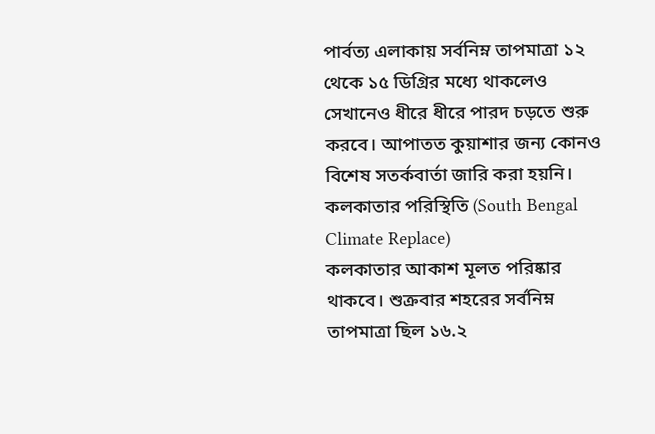পার্বত্য এলাকায় সর্বনিম্ন তাপমাত্রা ১২ থেকে ১৫ ডিগ্রির মধ্যে থাকলেও সেখানেও ধীরে ধীরে পারদ চড়তে শুরু করবে। আপাতত কুয়াশার জন্য কোনও বিশেষ সতর্কবার্তা জারি করা হয়নি।
কলকাতার পরিস্থিতি (South Bengal Climate Replace)
কলকাতার আকাশ মূলত পরিষ্কার থাকবে। শুক্রবার শহরের সর্বনিম্ন তাপমাত্রা ছিল ১৬.২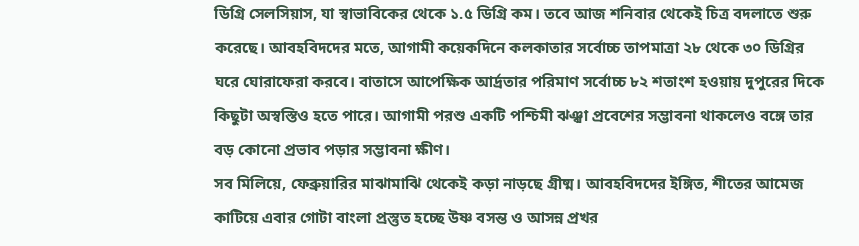ডিগ্রি সেলসিয়াস, যা স্বাভাবিকের থেকে ১.৫ ডিগ্রি কম। তবে আজ শনিবার থেকেই চিত্র বদলাতে শুরু করেছে। আবহবিদদের মতে, আগামী কয়েকদিনে কলকাতার সর্বোচ্চ তাপমাত্রা ২৮ থেকে ৩০ ডিগ্রির ঘরে ঘোরাফেরা করবে। বাতাসে আপেক্ষিক আর্দ্রতার পরিমাণ সর্বোচ্চ ৮২ শতাংশ হওয়ায় দুপুরের দিকে কিছুটা অস্বস্তিও হতে পারে। আগামী পরশু একটি পশ্চিমী ঝঞ্ঝা প্রবেশের সম্ভাবনা থাকলেও বঙ্গে তার বড় কোনো প্রভাব পড়ার সম্ভাবনা ক্ষীণ।
সব মিলিয়ে, ফেব্রুয়ারির মাঝামাঝি থেকেই কড়া নাড়ছে গ্রীষ্ম। আবহবিদদের ইঙ্গিত, শীতের আমেজ কাটিয়ে এবার গোটা বাংলা প্রস্তুত হচ্ছে উষ্ণ বসন্ত ও আসন্ন প্রখর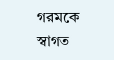গরমকে স্বাগত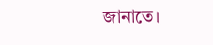জানাতে।